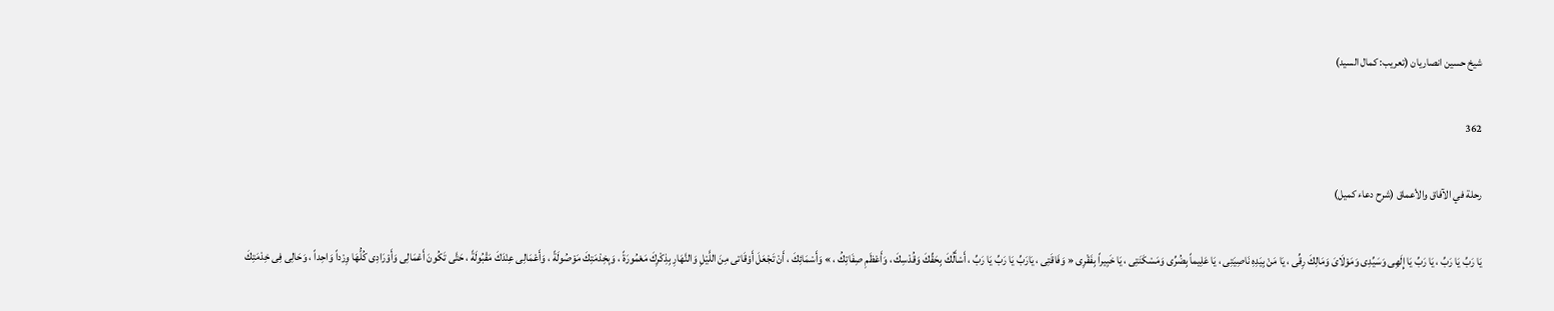شيخ حسين انصاريان (تعريب: كمال السيد)

362

رحلة في الآفاق والأعماق (شرح دعاء كميل)

يَا رَبِّ يَا رَبِّ ، يَا رَبِّ يَا إِلَهِى وَسَيِّدِى وَمَوْلَاىَ وَمَالِكَ رِقِّى ، يَا مَنْ بِيَدِهِ نَاصِيَتِى ، يَا عَلِيماً بِضُرِّى وَمَسْكَنَتِى ، يَا خَبِيراً بِفَقْرِى « وَفَاقَتِى ، يَارَبِّ يَا رَبِّ يَا رَبِّ ، أَسْأَلُكَ بِحَقِّكَ وَقُدْسِكَ ، وَأَعْظَمِ صِفَاتِكُ ، » وَأَسْمَائِكَ ، أَنْ تَجْعَلَ أَوْقَاتى مِنَ اللَّيْلِ وَالنَّهَارِ بِذِكْرِكَ مَعْمُورَةً ، وَبِخِدْمَتِكَ مَوْصُولَةً ، وَأَعْمَالِى عِنْدَكَ مَقْبُولَةً ، حَتَّى تَكُونَ أَعْمَالِى وَأَوْرَادِى كُلُّهَا وِرْداً وَاحِداً ، وَحَالِى فِى خِدْمَتِكَ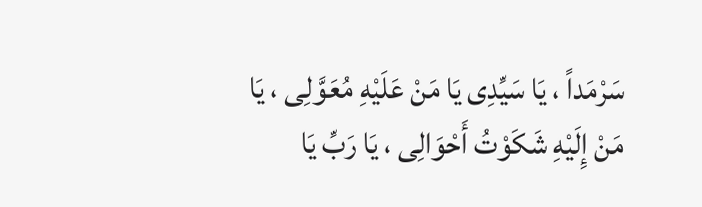سَرْمَداً ، يَا سَيِّدِى يَا مَنْ عَلَيْهِ مُعَوَّلِى ، يَا مَنْ إِلَيْهِ شَكَوْتُ أَحْوَالِى ، يَا رَبِّ يَا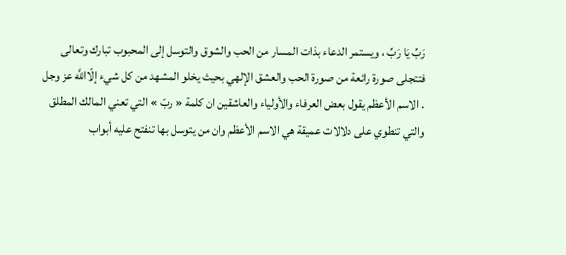رَبِّ يَا رَبِّ ، ويستمر الدعاء بذات المسار من الحب والشوق والتوسل إلى المحبوب تبارك وتعالى فتتجلى صورة رائعة من صورة الحب والعشق الإلهي بحيث يخلو المشهد من كل شيء إلّااللَّه عز وجل . الاسم الأعظم يقول بعض العرفاء والأولياء والعاشقين ان كلمة « ربّ » التي تعني المالك المطلق والتي تنطوي على دلالات عميقة هي الاسم الأعظم وان من يتوسل بها تنفتح عليه أبواب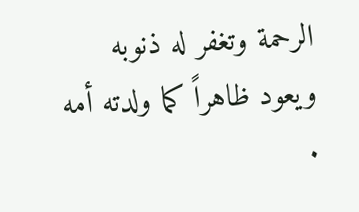الرحمة وتغفر له ذنوبه ويعود ظاهراً كما ولدته أمه .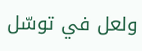ولعل في توسّل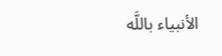الأنبياء باللَّه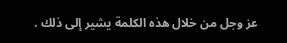عز وجل من خلال هذه الكلمة يشير إلى ذلك .